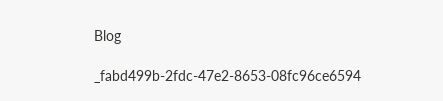Blog

_fabd499b-2fdc-47e2-8653-08fc96ce6594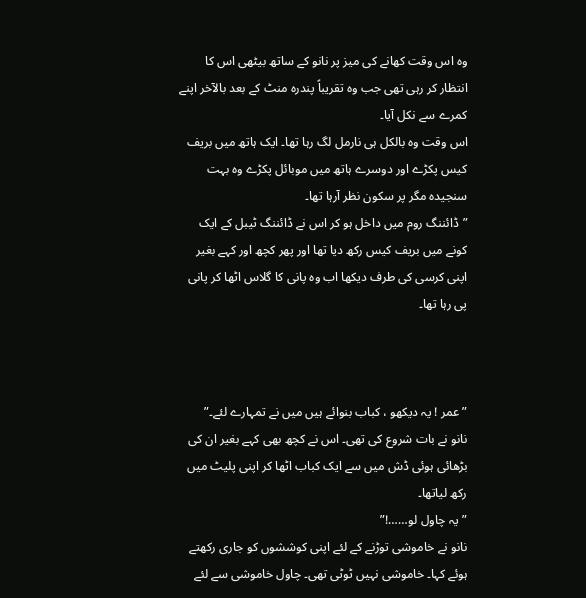وہ اس وقت کھانے کی میز پر نانو کے ساتھ بیٹھی اس کا انتظار کر رہی تھی جب وہ تقریباً پندرہ منٹ کے بعد بالآخر اپنے کمرے سے نکل آیا۔
اس وقت وہ بالکل ہی نارمل لگ رہا تھا۔ ایک ہاتھ میں بریف کیس پکڑے اور دوسرے ہاتھ میں موبائل پکڑے وہ بہت سنجیدہ مگر پر سکون نظر آرہا تھا۔
”ڈائننگ روم میں داخل ہو کر اس نے ڈائننگ ٹیبل کے ایک کونے میں بریف کیس رکھ دیا تھا اور پھر کچھ اور کہے بغیر اپنی کرسی کی طرف دیکھا اب وہ پانی کا گلاس اٹھا کر پانی پی رہا تھا۔



”عمر ! یہ دیکھو ، کباب بنوائے ہیں میں نے تمہارے لئے۔”
نانو نے بات شروع کی تھی۔ اس نے کچھ بھی کہے بغیر ان کی بڑھائی ہوئی ڈش میں سے ایک کباب اٹھا کر اپنی پلیٹ میں رکھ لیاتھا۔
”یہ چاول لو……!”
نانو نے خاموشی توڑنے کے لئے اپنی کوششوں کو جاری رکھتے ہوئے کہا۔ خاموشی نہیں ٹوٹی تھی۔ چاول خاموشی سے لئے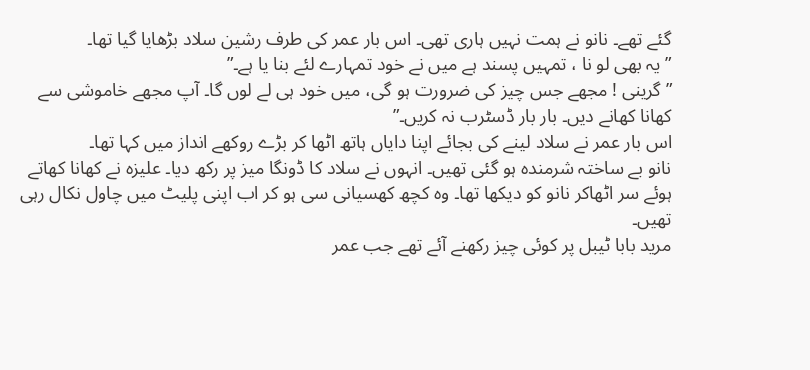گئے تھے۔ نانو نے ہمت نہیں ہاری تھی۔ اس بار عمر کی طرف رشین سلاد بڑھایا گیا تھا۔
”یہ بھی لو نا ، تمہیں پسند ہے میں نے خود تمہارے لئے بنا یا ہے۔”
”گرینی ! مجھے جس چیز کی ضرورت ہو گی، میں خود ہی لے لوں گا۔ آپ مجھے خاموشی سے کھانا کھانے دیں۔ بار بار ڈسٹرب نہ کریں۔”
اس بار عمر نے سلاد لینے کی بجائے اپنا دایاں ہاتھ اٹھا کر بڑے روکھے انداز میں کہا تھا۔
نانو بے ساختہ شرمندہ ہو گئی تھیں۔ انہوں نے سلاد کا ڈونگا میز پر رکھ دیا۔ علیزہ نے کھانا کھاتے ہوئے سر اٹھاکر نانو کو دیکھا تھا۔ وہ کچھ کھسیانی سی ہو کر اب اپنی پلیٹ میں چاول نکال رہی تھیں۔
مرید بابا ٹیبل پر کوئی چیز رکھنے آئے تھے جب عمر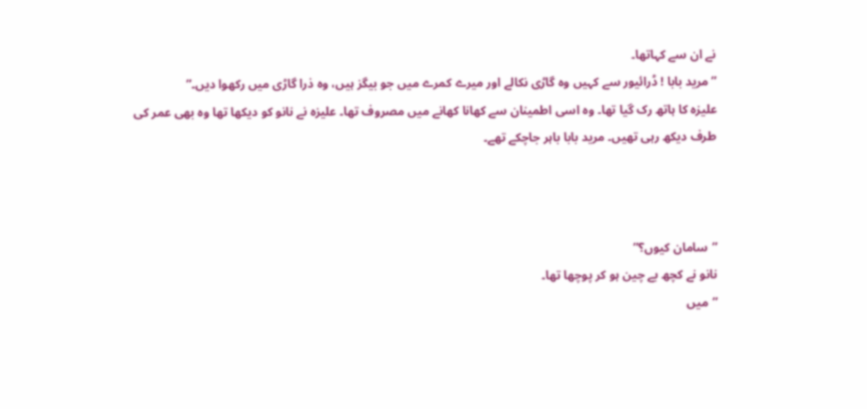نے ان سے کہاتھا۔
”مرید بابا ! ڈرائیور سے کہیں وہ گاڑی نکالے اور میرے کمرے میں جو بیگز ہیں، وہ ذرا گاڑی میں رکھوا دیں۔”
علیزہ کا ہاتھ رک گیا تھا۔ وہ اسی اطمینان سے کھانا کھانے میں مصروف تھا۔ علیزہ نے نانو کو دیکھا تھا وہ بھی عمر کی طرف دیکھ رہی تھیں۔ مرید بابا باہر جاچکے تھے۔



”سامان کیوں؟”
نانو نے کچھ بے چین ہو کر پوچھا تھا۔
”میں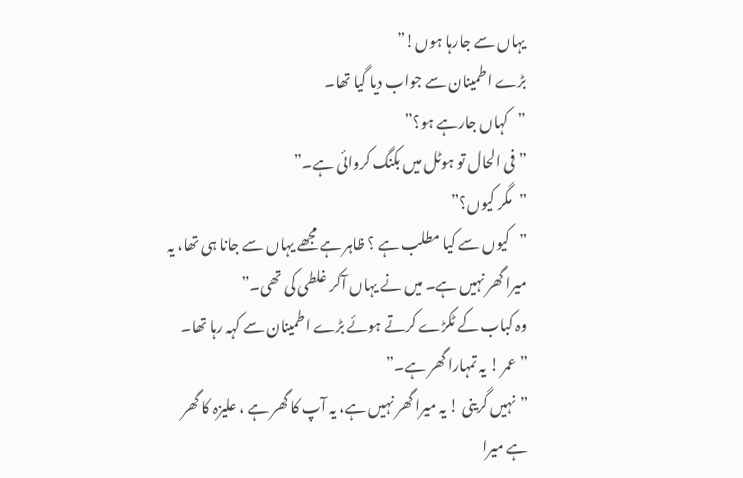یہاں سے جارہا ہوں!”
بڑے اطمینان سے جواب دیا گیا تھا۔
”کہاں جارہے ہو؟”
”فی الحال تو ہوٹل میں بکنگ کروائی ہے۔”
”مگر کیوں؟”
”کیوں سے کیا مطلب ہے ؟ ظاہر ہے مجھے یہاں سے جانا ہی تھا، یہ میرا گھر نہیں ہے۔ میں نے یہاں آکر غلطی کی تھی۔”
وہ کباب کے ٹکڑے کرتے ہوئے بڑے اطمینان سے کہہ رہا تھا۔
”عمر ! یہ تمہارا گھر ہے۔”
”نہیں گرینی ! یہ میرا گھر نہیں ہے، یہ آپ کا گھر ہے ، علیزہ کا گھر ہے میرا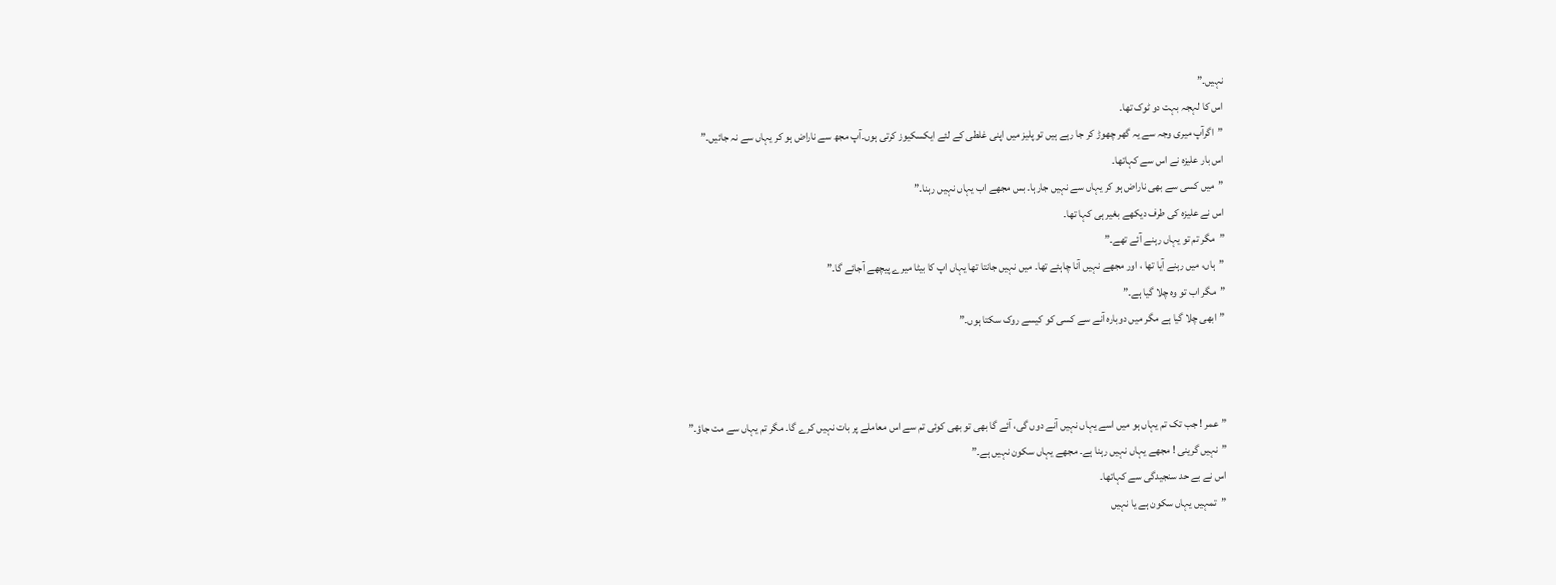نہیں۔”
اس کا لہجہ بہت دو ٹوک تھا۔
”اگرآپ میری وجہ سے یہ گھر چھوڑ کر جا رہے ہیں تو پلیز میں اپنی غلطی کے لئے ایکسکیوز کرتی ہوں۔آپ مجھ سے ناراض ہو کر یہاں سے نہ جائیں۔”
اس بار علیزہ نے اس سے کہاتھا۔
”میں کسی سے بھی ناراض ہو کر یہاں سے نہیں جارہا۔ بس مجھے اب یہاں نہیں رہنا۔”
اس نے علیزہ کی طرف دیکھے بغیر ہی کہا تھا۔
”مگر تم تو یہاں رہنے آئے تھے۔”
”ہاں، میں رہنے آیا تھا ، اور مجھے نہیں آنا چاہئے تھا۔ میں نہیں جانتا تھا یہاں اپ کا بیٹا میرے پیچھے آجائے گا۔”
”مگر اب تو وہ چلا گیا ہے۔”
”ابھی چلا گیا ہے مگر میں دوبارہ آنے سے کسی کو کیسے روک سکتا ہوں۔”



”عمر ! جب تک تم یہاں ہو میں اسے یہاں نہیں آنے دوں گی، آئے گا بھی تو بھی کوئی تم سے اس معاملے پر بات نہیں کرے گا۔ مگر تم یہاں سے مت جاؤ۔”
”نہیں گرینی ! مجھے یہاں نہیں رہنا ہے۔ مجھے یہاں سکون نہیں ہے۔”
اس نے بے حد سنجیدگی سے کہاتھا۔
”تمہیں یہاں سکون ہے یا نہیں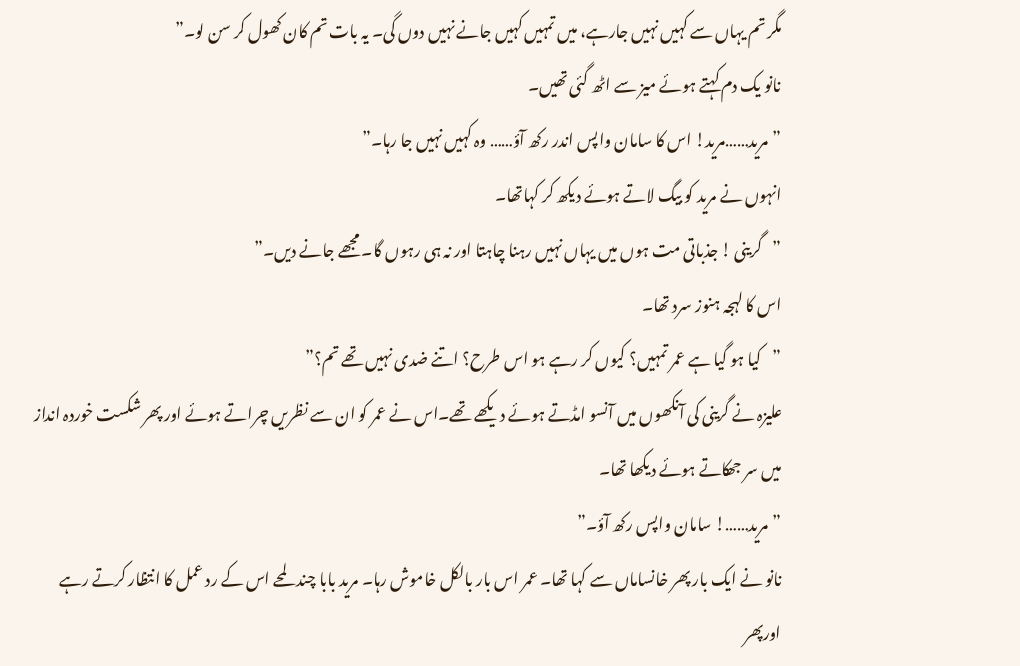مگر تم یہاں سے کہیں نہیں جارہے، میں تمہیں کہیں جانے نہیں دوں گی۔ یہ بات تم کان کھول کر سن لو۔”
نانو یک دم کہتے ہوئے میز سے اٹھ گئی تھیں۔
”مرید……مرید! اس کا سامان واپس اندر رکھ آؤ…… وہ کہیں نہیں جا رہا۔”
انہوں نے مرید کو بیگ لاتے ہوئے دیکھ کر کہاتھا۔
”گرینی ! جذباتی مت ہوں میں یہاں نہیں رہنا چاہتا اور نہ ہی رہوں گا۔ مجھے جانے دیں۔”
اس کا لہجہ ہنوز سرد تھا۔
”کیا ہو گیا ہے عمر تمہیں؟ کیوں کر رہے ہو اس طرح؟ اتنے ضدی نہیں تھے تم؟”
علیزہ نے گرینی کی آنکھوں میں آنسو امڈتے ہوئے دیکھے تھے۔اس نے عمر کو ان سے نظریں چراتے ہوئے اور پھر شکست خوردہ انداز میں سر جھکاتے ہوئے دیکھا تھا۔
”مرید……! سامان واپس رکھ آؤ۔”
نانو نے ایک بار پھر خانساماں سے کہا تھا۔ عمر اس بار بالکل خاموش رہا۔ مرید بابا چند لمحے اس کے رد عمل کا انتظار کرتے رہے اورپھر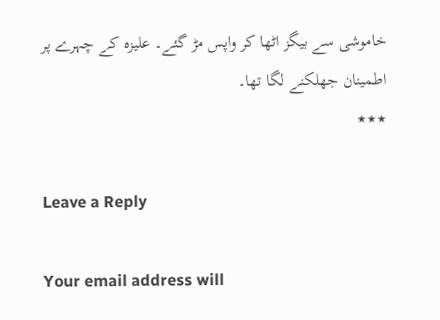خاموشی سے بیگز اٹھا کر واپس مڑ گئے۔ علیزہ کے چہرے پر اطمینان جھلکنے لگا تھا۔
٭٭٭

Leave a Reply

Your email address will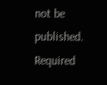not be published. Required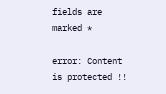fields are marked *

error: Content is protected !!